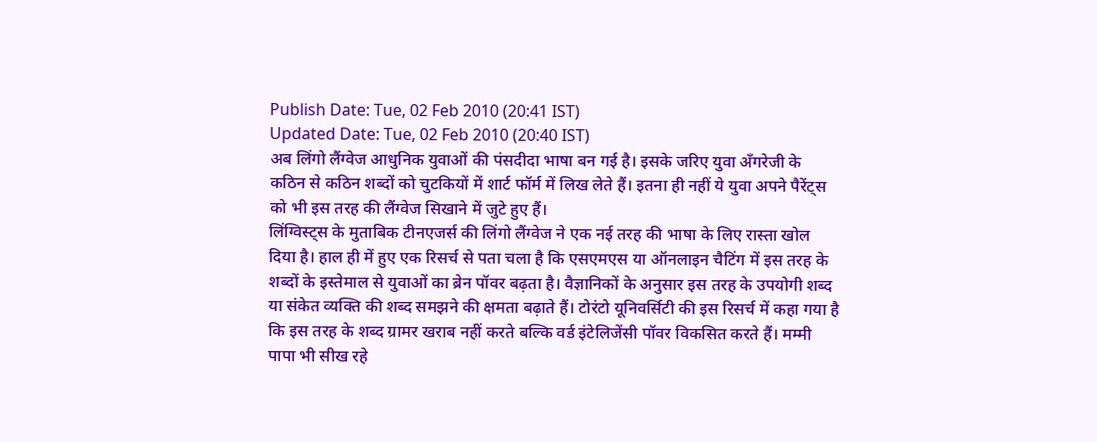Publish Date: Tue, 02 Feb 2010 (20:41 IST)
Updated Date: Tue, 02 Feb 2010 (20:40 IST)
अब लिंगो लैंग्वेज आधुनिक युवाओं की पंसदीदा भाषा बन गई है। इसके जरिए युवा अँगरेजी के कठिन से कठिन शब्दों को चुटकियों में शार्ट फॉर्म में लिख लेते हैं। इतना ही नहीं ये युवा अपने पैरेंट्स को भी इस तरह की लैंग्वेज सिखाने में जुटे हुए हैं।
लिंग्विस्ट्स के मुताबिक टीनएजर्स की लिंगो लैंग्वेज ने एक नई तरह की भाषा के लिए रास्ता खोल दिया है। हाल ही में हुए एक रिसर्च से पता चला है कि एसएमएस या ऑनलाइन चैटिंग में इस तरह के शब्दों के इस्तेमाल से युवाओं का ब्रेन पॉवर बढ़ता है। वैज्ञानिकों के अनुसार इस तरह के उपयोगी शब्द या संकेत व्यक्ति की शब्द समझने की क्षमता बढ़ाते हैं। टोरंटो यूनिवर्सिटी की इस रिसर्च में कहा गया है कि इस तरह के शब्द ग्रामर खराब नहीं करते बल्कि वर्ड इंटेलिजेंसी पॉवर विकसित करते हैं। मम्मी पापा भी सीख रहे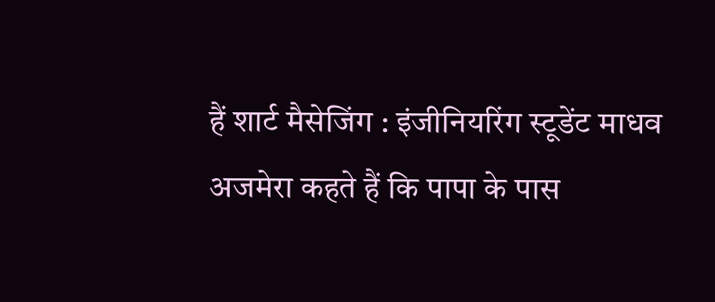हैं शार्ट मैसेजिंग : इंजीनियरिंग स्टूडेंट माधव अजमेरा कहते हैं कि पापा के पास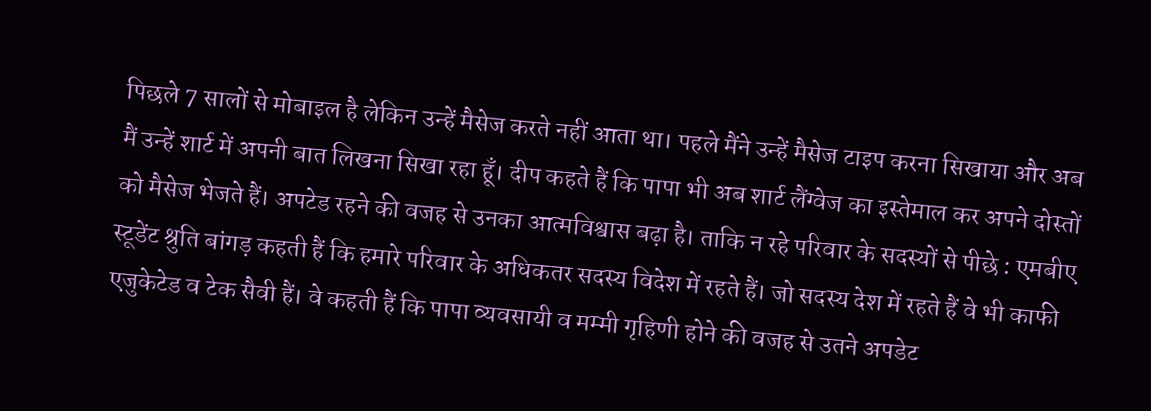पिछले 7 सालों से मोबाइल है लेकिन उन्हें मैसेज करते नहीं आता था। पहले मैंने उन्हें मैसेज टाइप करना सिखाया और अब मैं उन्हें शार्ट में अपनी बात लिखना सिखा रहा हूँ। दीप कहते हैं कि पापा भी अब शार्ट लैंग्वेज का इस्तेमाल कर अपने दोस्तों को मैसेज भेजते हैं। अपटेड रहने की वजह से उनका आत्मविश्वास बढ़ा है। ताकि न रहे परिवार के सदस्यों से पीछे : एमबीए स्टूडेंट श्रुति बांगड़ कहती हैं कि हमारे परिवार के अधिकतर सदस्य विदेश में रहते हैं। जो सदस्य देश में रहते हैं वे भी काफी एजुकेटेड व टेक सैवी हैं। वे कहती हैं कि पापा व्यवसायी व मम्मी गृहिणी होने की वजह से उतने अपडेट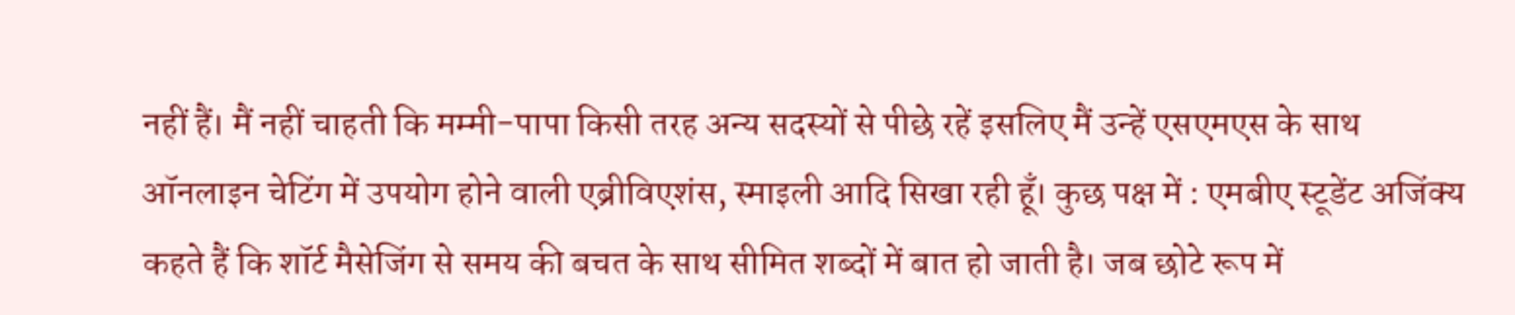नहीं हैं। मैं नहीं चाहती कि मम्मी-पापा किसी तरह अन्य सदस्यों से पीछे रहें इसलिए मैं उन्हें एसएमएस के साथ ऑनलाइन चेटिंग में उपयोग होने वाली एब्रीविएशंस, स्माइली आदि सिखा रही हूँ। कुछ पक्ष में : एमबीए स्टूडेंट अजिंक्य कहते हैं कि शॉर्ट मैसेजिंग से समय की बचत के साथ सीमित शब्दों में बात हो जाती है। जब छोटे रूप में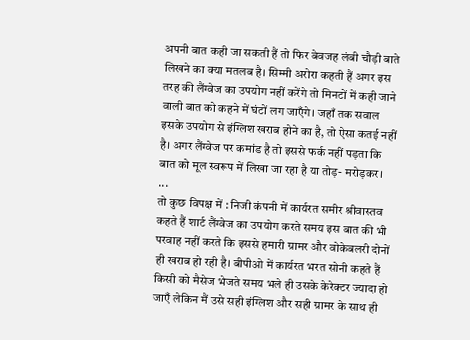अपनी बात कही जा सकती हैं तो फिर बेवजह लंबी चौड़ी बाते लिखने का क्या मतलब है। सिम्मी अरोरा कहती हैं अगर इस तरह की लैंग्वेज का उपयोग नहीं करेंगे तो मिनटों में कही जाने वाली बात को कहने में घंटों लग जाएँगे। जहाँ तक सवाल इसके उपयोग से इंग्लिश खराब होने का है, तो ऐसा कतई नहीं है। अगर लैंग्वेज पर कमांड है तो इससे फर्क नहीं पड़ता कि बात को मूल स्वरूप में लिखा जा रहा है या तोड़- मरोड़कर। ...
तो कुछ विपक्ष में : निजी कंपनी में कार्यरत समीर श्रीवास्तव कहते हैं शार्ट लैंग्वेज का उपयोग करते समय इस बात की भी परवाह नहीं करते कि इससे हमारी ग्रामर और वोकेबलरी दोनों ही खराब हो रही है। बीपीओ में कार्यरत भरत सोनी कहते हैं किसी को मैसेज भेजते समय भले ही उसके केरेक्टर ज्यादा हो जाएँ लेकिन मैं उसे सही इंग्लिश और सही ग्रामर के साथ ही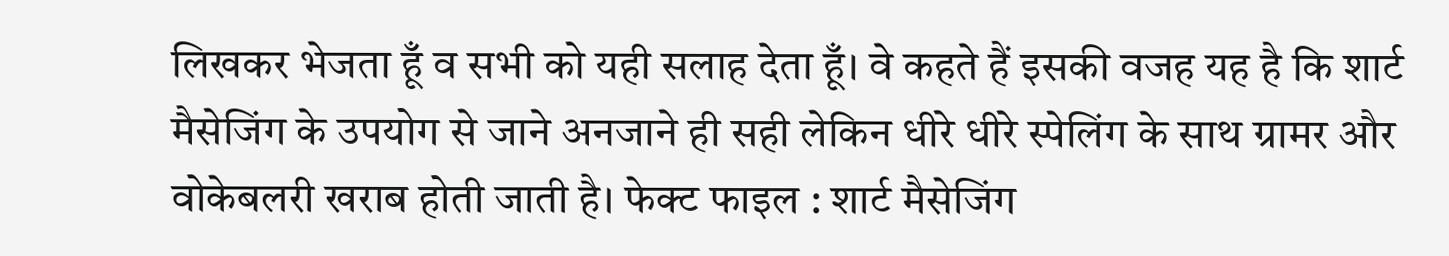लिखकर भेजता हूँ व सभी को यही सलाह देता हूँ। वे कहते हैं इसकी वजह यह है कि शार्ट मैसेजिंग के उपयोग से जाने अनजाने ही सही लेकिन धीरे धीरे स्पेलिंग के साथ ग्रामर और वोकेबलरी खराब होती जाती है। फेक्ट फाइल : शार्ट मैसेजिंग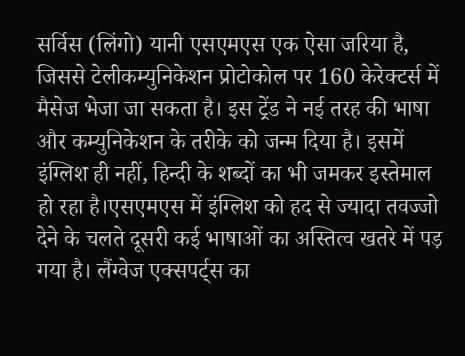सर्विस (लिंगो) यानी एसएमएस एक ऐसा जरिया है, जिससे टेलीकम्युनिकेशन प्रोटोकोल पर 160 केरेक्टर्स में मैसेज भेजा जा सकता है। इस ट्रेंड ने नई तरह की भाषा और कम्युनिकेशन के तरीके को जन्म दिया है। इसमें इंग्लिश ही नहीं, हिन्दी के शब्दों का भी जमकर इस्तेमाल हो रहा है।एसएमएस में इंग्लिश को हद से ज्यादा तवज्जो देने के चलते दूसरी कई भाषाओं का अस्तित्व खतरे में पड़ गया है। लैंग्वेज एक्सपर्ट्स का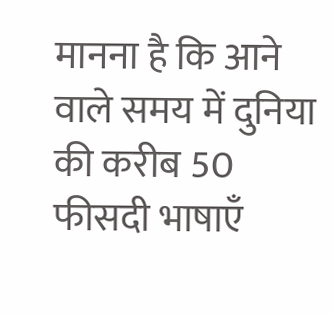मानना है कि आने वाले समय में दुनिया की करीब 50 फीसदी भाषाएँ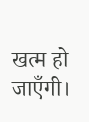खत्म हो जाएँगी।